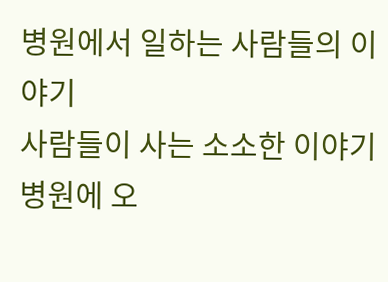병원에서 일하는 사람들의 이야기
사람들이 사는 소소한 이야기
병원에 오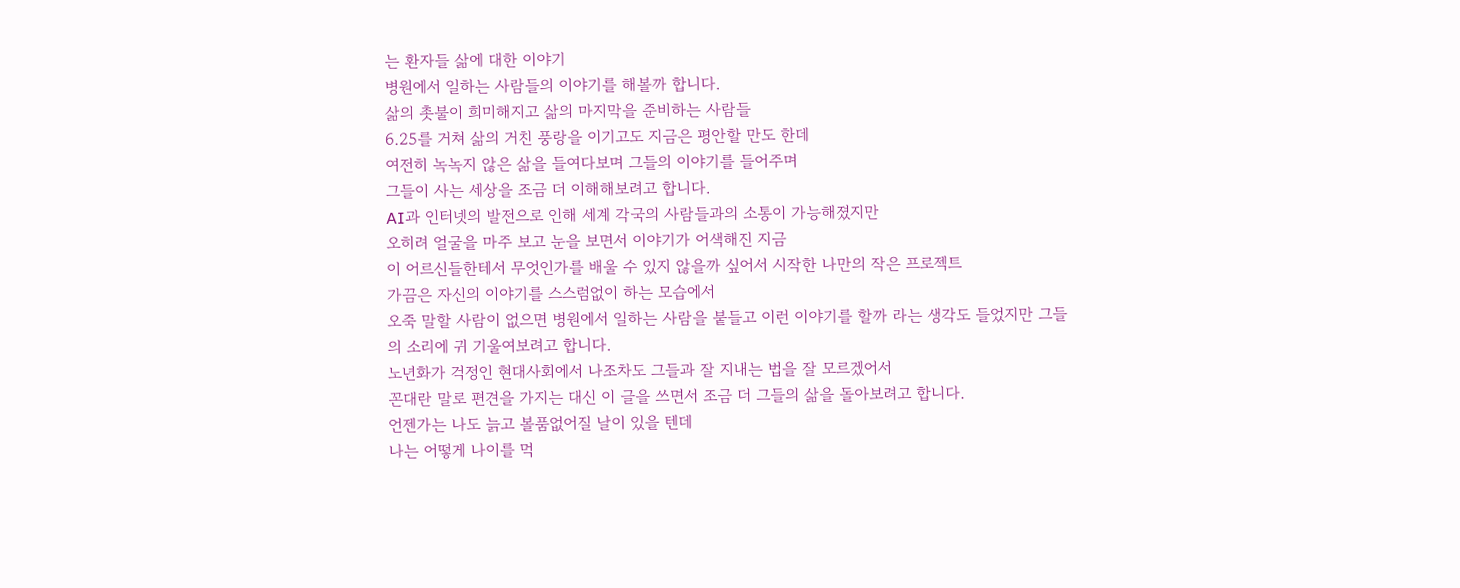는 환자들 삶에 대한 이야기
병원에서 일하는 사람들의 이야기를 해볼까 합니다.
삶의 촛불이 희미해지고 삶의 마지막을 준비하는 사람들
6.25를 거쳐 삶의 거친 풍랑을 이기고도 지금은 평안할 만도 한데
여전히 녹녹지 않은 삶을 들여다보며 그들의 이야기를 들어주며
그들이 사는 세상을 조금 더 이해해보려고 합니다.
AI과 인터넷의 발전으로 인해 세계 각국의 사람들과의 소통이 가능해졌지만
오히려 얼굴을 마주 보고 눈을 보면서 이야기가 어색해진 지금
이 어르신들한테서 무엇인가를 배울 수 있지 않을까 싶어서 시작한 나만의 작은 프로젝트
가끔은 자신의 이야기를 스스럼없이 하는 모습에서
오죽 말할 사람이 없으면 병원에서 일하는 사람을 붙들고 이런 이야기를 할까 라는 생각도 들었지만 그들의 소리에 귀 기울여보려고 합니다.
노년화가 걱정인 현대사회에서 나조차도 그들과 잘 지내는 법을 잘 모르겠어서
꼰대란 말로 편견을 가지는 대신 이 글을 쓰면서 조금 더 그들의 삶을 돌아보려고 합니다.
언젠가는 나도 늙고 볼품없어질 날이 있을 텐데
나는 어떻게 나이를 먹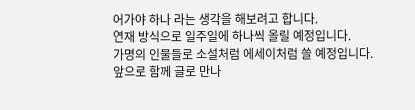어가야 하나 라는 생각을 해보려고 합니다.
연재 방식으로 일주일에 하나씩 올릴 예정입니다.
가명의 인물들로 소설처럼 에세이처럼 쓸 예정입니다.
앞으로 함께 글로 만나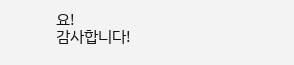요!
감사합니다!